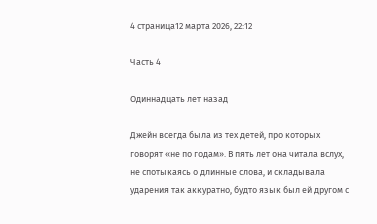4 страница12 марта 2026, 22:12

Часть 4

Одиннадцать лет назад

Джейн всегда была из тех детей, про которых говорят «не по годам». В пять лет она читала вслух, не спотыкаясь о длинные слова, и складывала ударения так аккуратно, будто язык был ей другом с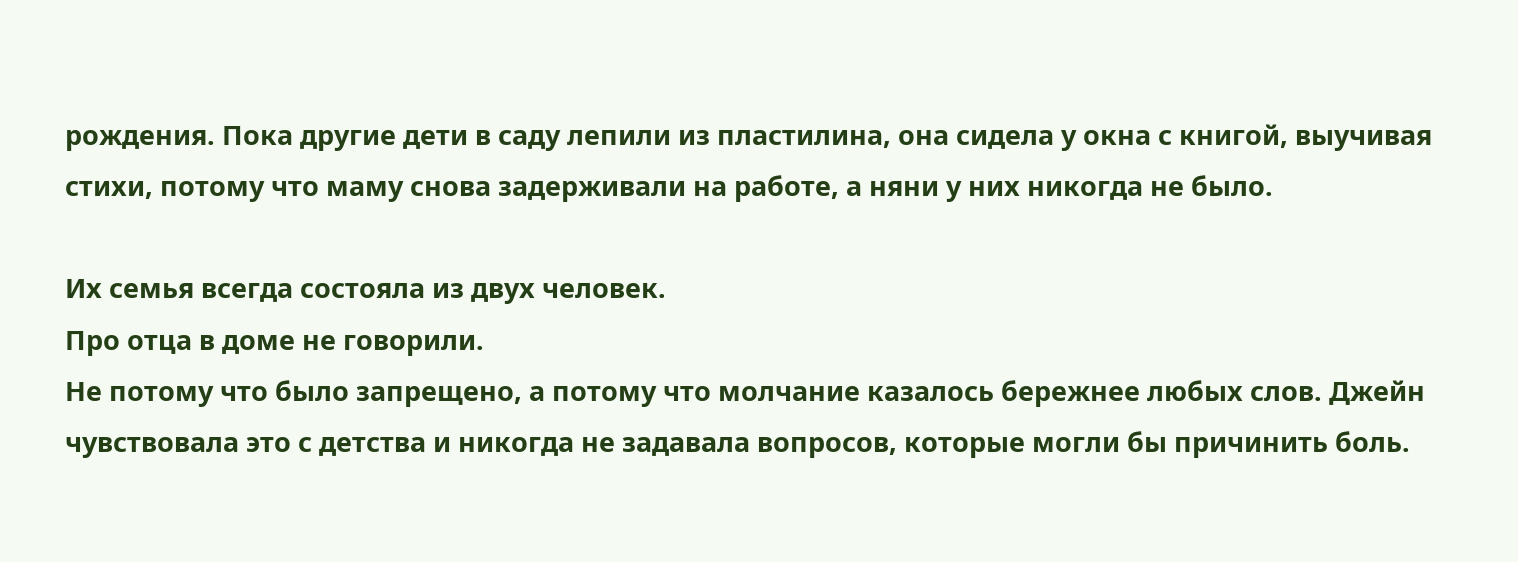рождения. Пока другие дети в саду лепили из пластилина, она сидела у окна с книгой, выучивая стихи, потому что маму снова задерживали на работе, а няни у них никогда не было.

Их семья всегда состояла из двух человек.
Про отца в доме не говорили.
Не потому что было запрещено, а потому что молчание казалось бережнее любых слов. Джейн чувствовала это с детства и никогда не задавала вопросов, которые могли бы причинить боль.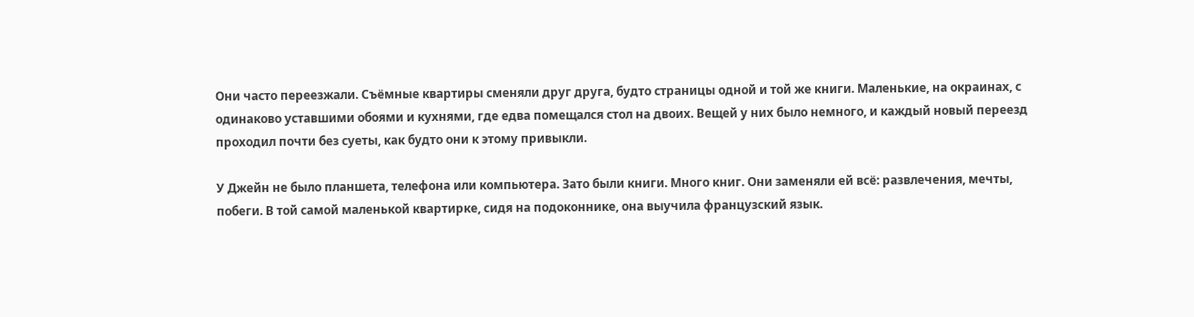Они часто переезжали. Съёмные квартиры сменяли друг друга, будто страницы одной и той же книги. Маленькие, на окраинах, с одинаково уставшими обоями и кухнями, где едва помещался стол на двоих. Вещей у них было немного, и каждый новый переезд проходил почти без суеты, как будто они к этому привыкли.

У Джейн не было планшета, телефона или компьютера. Зато были книги. Много книг. Они заменяли ей всё: развлечения, мечты, побеги. В той самой маленькой квартирке, сидя на подоконнике, она выучила французский язык.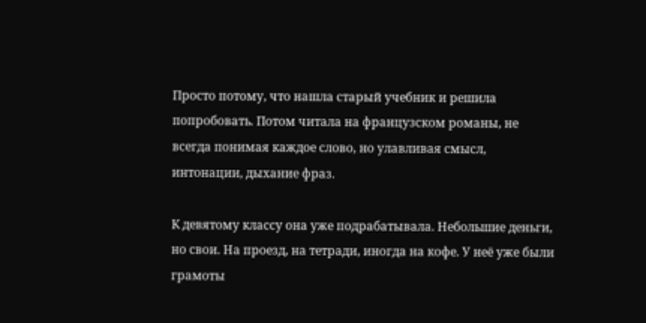Просто потому, что нашла старый учебник и решила попробовать. Потом читала на французском романы, не всегда понимая каждое слово, но улавливая смысл, интонации, дыхание фраз.

К девятому классу она уже подрабатывала. Небольшие деньги, но свои. На проезд, на тетради, иногда на кофе. У неё уже были грамоты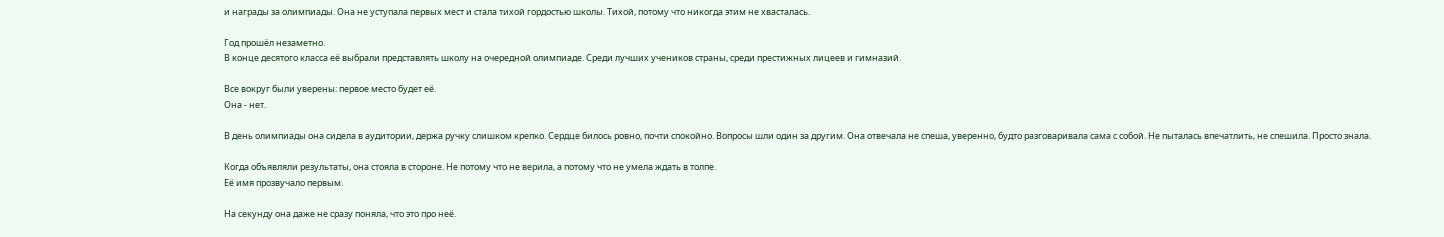и награды за олимпиады. Она не уступала первых мест и стала тихой гордостью школы. Тихой, потому что никогда этим не хвасталась.

Год прошёл незаметно.
В конце десятого класса её выбрали представлять школу на очередной олимпиаде. Среди лучших учеников страны, среди престижных лицеев и гимназий.

Все вокруг были уверены: первое место будет её.
Она - нет.

В день олимпиады она сидела в аудитории, держа ручку слишком крепко. Сердце билось ровно, почти спокойно. Вопросы шли один за другим. Она отвечала не спеша, уверенно, будто разговаривала сама с собой. Не пыталась впечатлить, не спешила. Просто знала.

Когда объявляли результаты, она стояла в стороне. Не потому что не верила, а потому что не умела ждать в толпе.
Её имя прозвучало первым.

На секунду она даже не сразу поняла, что это про неё.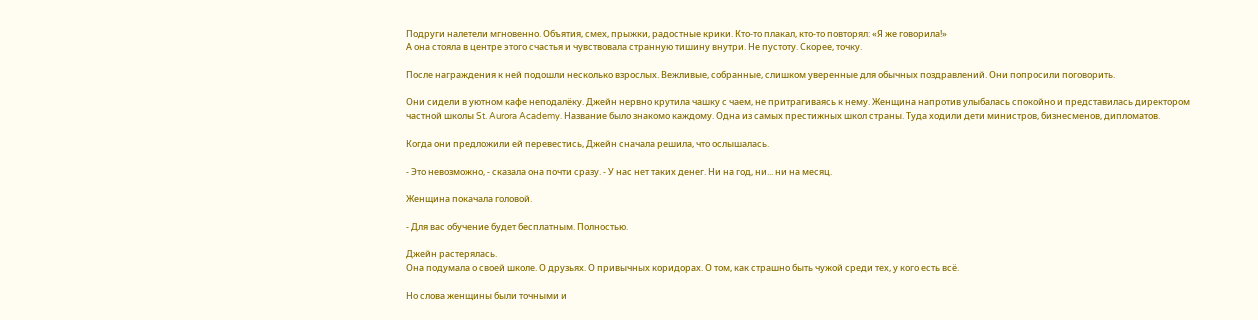Подруги налетели мгновенно. Объятия, смех, прыжки, радостные крики. Кто-то плакал, кто-то повторял: «Я же говорила!»
А она стояла в центре этого счастья и чувствовала странную тишину внутри. Не пустоту. Скорее, точку.

После награждения к ней подошли несколько взрослых. Вежливые, собранные, слишком уверенные для обычных поздравлений. Они попросили поговорить.

Они сидели в уютном кафе неподалёку. Джейн нервно крутила чашку с чаем, не притрагиваясь к нему. Женщина напротив улыбалась спокойно и представилась директором частной школы St. Aurora Academy. Название было знакомо каждому. Одна из самых престижных школ страны. Туда ходили дети министров, бизнесменов, дипломатов.

Когда они предложили ей перевестись, Джейн сначала решила, что ослышалась.

- Это невозможно, - сказала она почти сразу. - У нас нет таких денег. Ни на год, ни... ни на месяц.

Женщина покачала головой.

- Для вас обучение будет бесплатным. Полностью.

Джейн растерялась.
Она подумала о своей школе. О друзьях. О привычных коридорах. О том, как страшно быть чужой среди тех, у кого есть всё.

Но слова женщины были точными и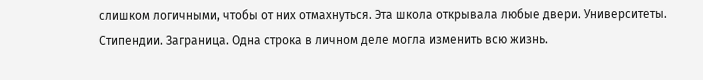слишком логичными, чтобы от них отмахнуться. Эта школа открывала любые двери. Университеты. Стипендии. Заграница. Одна строка в личном деле могла изменить всю жизнь.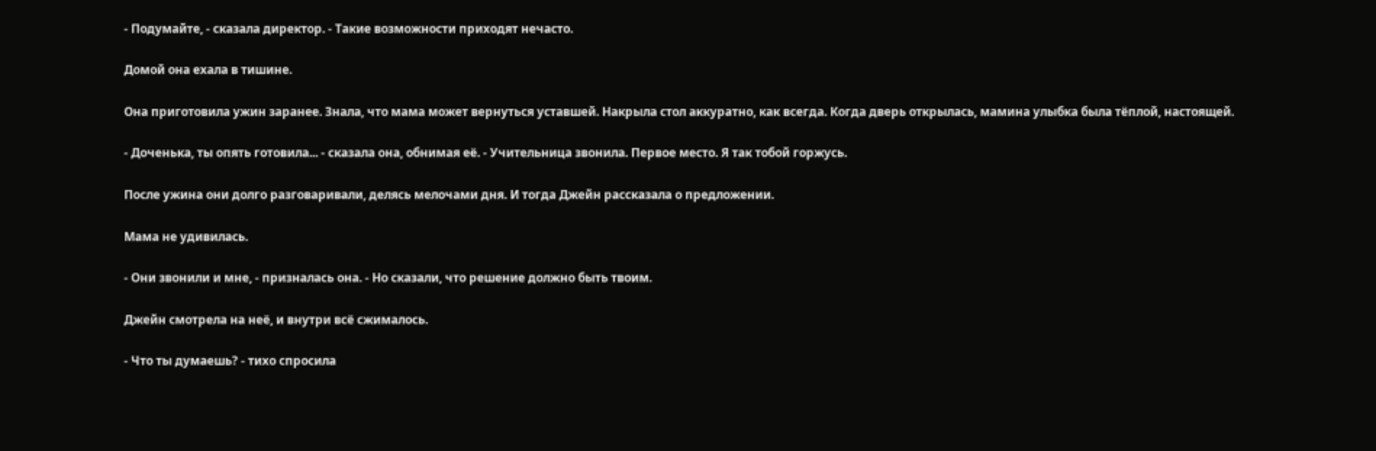- Подумайте, - сказала директор. - Такие возможности приходят нечасто.

Домой она ехала в тишине.

Она приготовила ужин заранее. Знала, что мама может вернуться уставшей. Накрыла стол аккуратно, как всегда. Когда дверь открылась, мамина улыбка была тёплой, настоящей.

- Доченька, ты опять готовила... - сказала она, обнимая её. - Учительница звонила. Первое место. Я так тобой горжусь.

После ужина они долго разговаривали, делясь мелочами дня. И тогда Джейн рассказала о предложении.

Мама не удивилась.

- Они звонили и мне, - призналась она. - Но сказали, что решение должно быть твоим.

Джейн смотрела на неё, и внутри всё сжималось.

- Что ты думаешь? - тихо спросила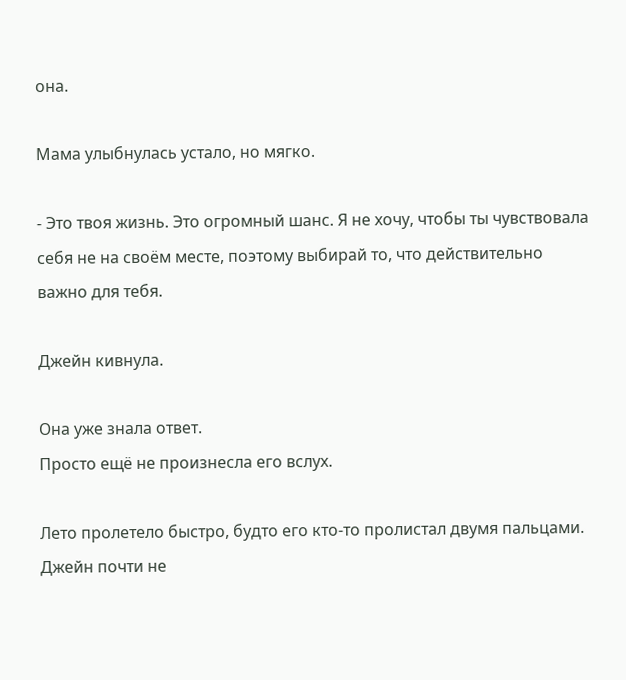она.

Мама улыбнулась устало, но мягко.

- Это твоя жизнь. Это огромный шанс. Я не хочу, чтобы ты чувствовала себя не на своём месте, поэтому выбирай то, что действительно важно для тебя.

Джейн кивнула.

Она уже знала ответ.
Просто ещё не произнесла его вслух.

Лето пролетело быстро, будто его кто-то пролистал двумя пальцами. Джейн почти не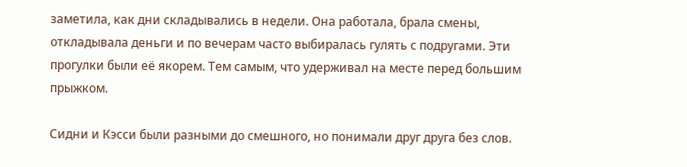заметила, как дни складывались в недели. Она работала, брала смены, откладывала деньги и по вечерам часто выбиралась гулять с подругами. Эти прогулки были её якорем. Тем самым, что удерживал на месте перед большим прыжком.

Сидни и Кэсси были разными до смешного, но понимали друг друга без слов.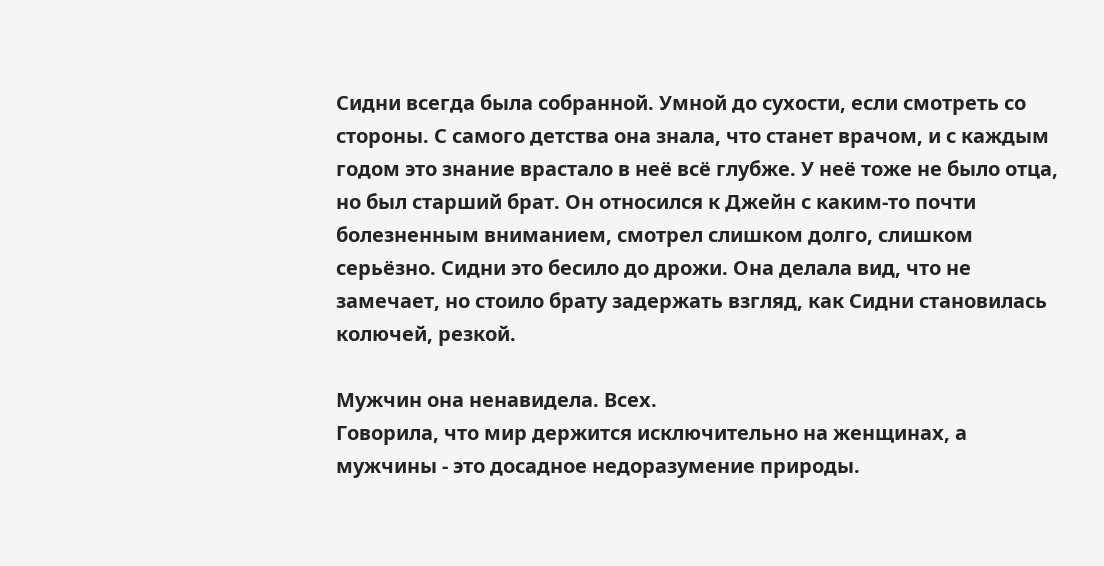Сидни всегда была собранной. Умной до сухости, если смотреть со стороны. С самого детства она знала, что станет врачом, и с каждым годом это знание врастало в неё всё глубже. У неё тоже не было отца, но был старший брат. Он относился к Джейн с каким-то почти болезненным вниманием, смотрел слишком долго, слишком серьёзно. Сидни это бесило до дрожи. Она делала вид, что не замечает, но стоило брату задержать взгляд, как Сидни становилась колючей, резкой.

Мужчин она ненавидела. Всех.
Говорила, что мир держится исключительно на женщинах, а мужчины - это досадное недоразумение природы.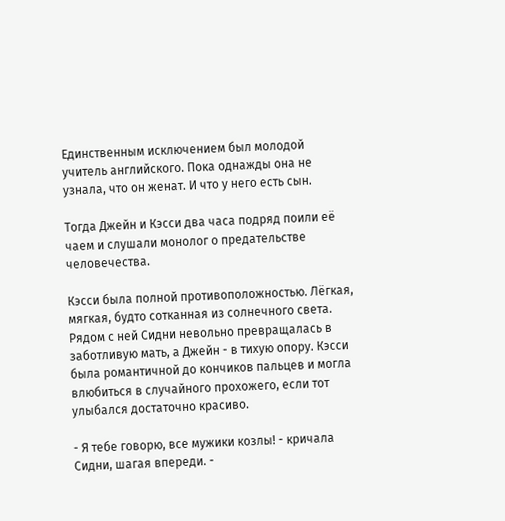Единственным исключением был молодой учитель английского. Пока однажды она не узнала, что он женат. И что у него есть сын.

Тогда Джейн и Кэсси два часа подряд поили её чаем и слушали монолог о предательстве человечества.

Кэсси была полной противоположностью. Лёгкая, мягкая, будто сотканная из солнечного света. Рядом с ней Сидни невольно превращалась в заботливую мать, а Джейн - в тихую опору. Кэсси была романтичной до кончиков пальцев и могла влюбиться в случайного прохожего, если тот улыбался достаточно красиво.

- Я тебе говорю, все мужики козлы! - кричала Сидни, шагая впереди. -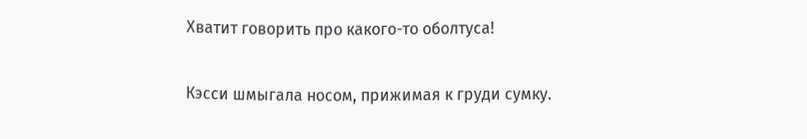Хватит говорить про какого-то оболтуса!

Кэсси шмыгала носом, прижимая к груди сумку.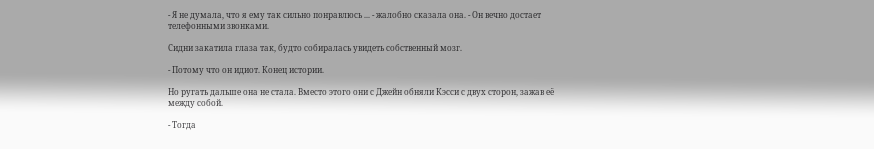- Я не думала, что я ему так сильно понравлюсь ... - жалобно сказала она. - Он вечно достает телефонными звонками.

Сидни закатила глаза так, будто собиралась увидеть собственный мозг.

- Потому что он идиот. Конец истории.

Но ругать дальше она не стала. Вместо этого они с Джейн обняли Кэсси с двух сторон, зажав её между собой.

- Тогда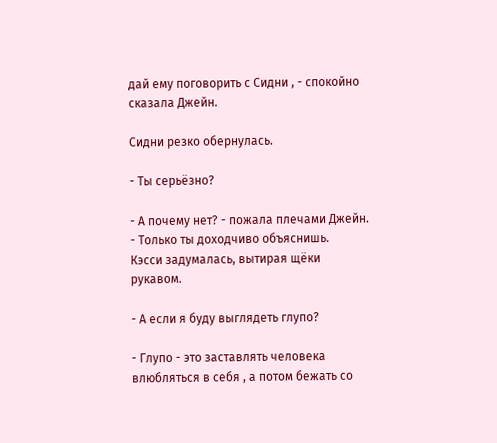дай ему поговорить с Сидни , - спокойно сказала Джейн.

Сидни резко обернулась.

- Ты серьёзно?

- А почему нет? - пожала плечами Джейн. - Только ты доходчиво объяснишь.
Кэсси задумалась, вытирая щёки рукавом.

- А если я буду выглядеть глупо?

- Глупо - это заставлять человека влюбляться в себя , а потом бежать со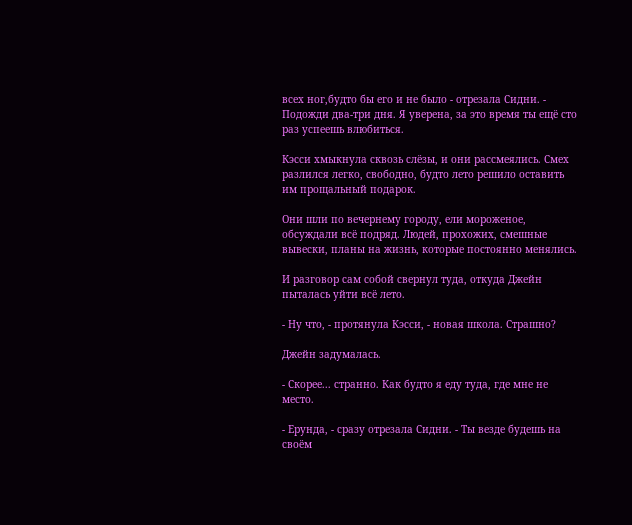всех ног,будто бы его и не было - отрезала Сидни. - Подожди два-три дня. Я уверена, за это время ты ещё сто раз успеешь влюбиться.

Кэсси хмыкнула сквозь слёзы, и они рассмеялись. Смех разлился легко, свободно, будто лето решило оставить им прощальный подарок.

Они шли по вечернему городу, ели мороженое, обсуждали всё подряд. Людей, прохожих, смешные вывески, планы на жизнь, которые постоянно менялись.

И разговор сам собой свернул туда, откуда Джейн пыталась уйти всё лето.

- Ну что, - протянула Кэсси, - новая школа. Страшно?

Джейн задумалась.

- Скорее... странно. Как будто я еду туда, где мне не место.

- Ерунда, - сразу отрезала Сидни. - Ты везде будешь на своём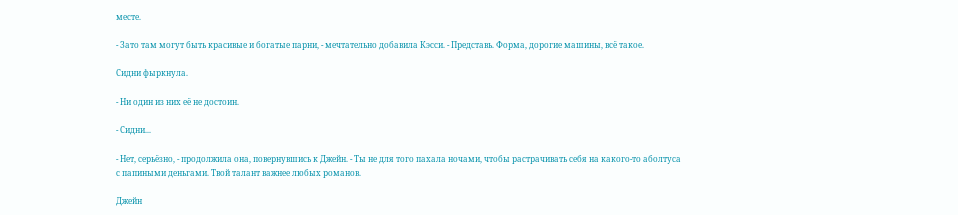месте.

- Зато там могут быть красивые и богатые парни, - мечтательно добавила Кэсси. - Представь. Форма, дорогие машины, всё такое.

Сидни фыркнула.

- Ни один из них её не достоин.

- Сидни...

- Нет, серьёзно, - продолжила она, повернувшись к Джейн. - Ты не для того пахала ночами, чтобы растрачивать себя на какого-то аболтуса с папиными деньгами. Твой талант важнее любых романов.

Джейн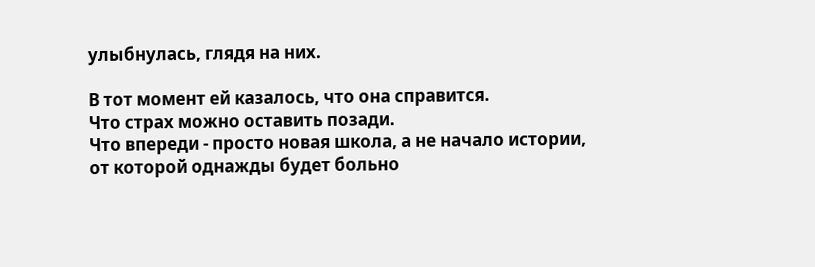улыбнулась, глядя на них.

В тот момент ей казалось, что она справится.
Что страх можно оставить позади.
Что впереди - просто новая школа, а не начало истории, от которой однажды будет больно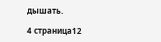дышать.

4 страница12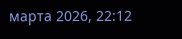марта 2026, 22:12